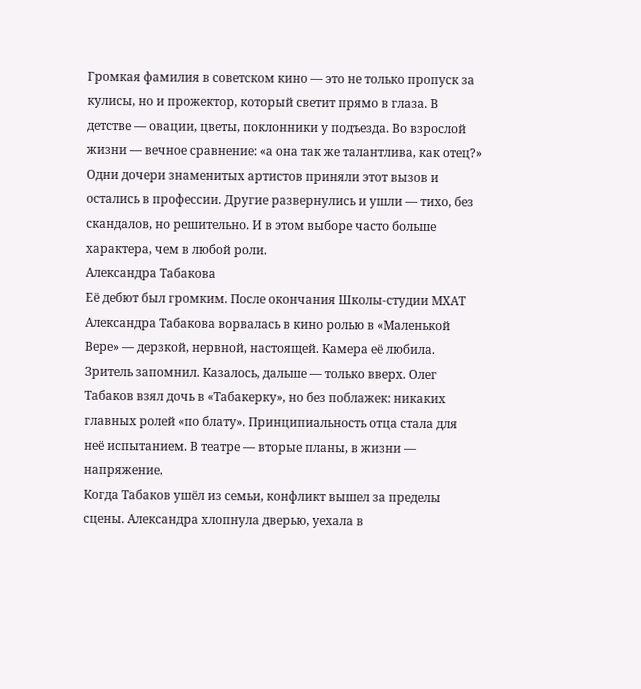Громкая фамилия в советском кино — это не только пропуск за кулисы, но и прожектор, который светит прямо в глаза. В детстве — овации, цветы, поклонники у подъезда. Во взрослой жизни — вечное сравнение: «а она так же талантлива, как отец?»
Одни дочери знаменитых артистов приняли этот вызов и остались в профессии. Другие развернулись и ушли — тихо, без скандалов, но решительно. И в этом выборе часто больше характера, чем в любой роли.
Александра Табакова
Её дебют был громким. После окончания Школы-студии МХАТ Александра Табакова ворвалась в кино ролью в «Маленькой Вере» — дерзкой, нервной, настоящей. Камера её любила. Зритель запомнил. Казалось, дальше — только вверх. Олег Табаков взял дочь в «Табакерку», но без поблажек: никаких главных ролей «по блату». Принципиальность отца стала для неё испытанием. В театре — вторые планы, в жизни — напряжение.
Когда Табаков ушёл из семьи, конфликт вышел за пределы сцены. Александра хлопнула дверью, уехала в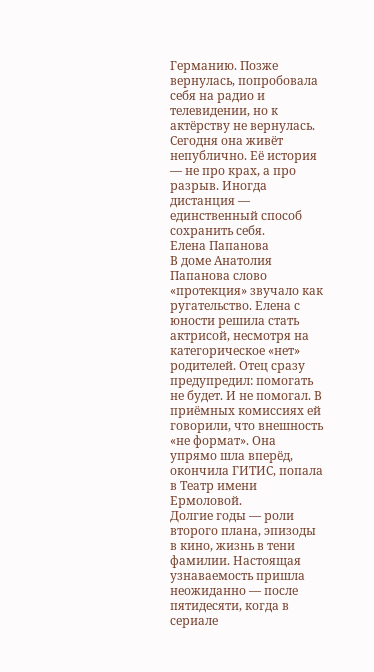Германию. Позже вернулась, попробовала себя на радио и телевидении, но к актёрству не вернулась. Сегодня она живёт непублично. Её история — не про крах, а про разрыв. Иногда дистанция — единственный способ сохранить себя.
Елена Папанова
В доме Анатолия Папанова слово «протекция» звучало как ругательство. Елена с юности решила стать актрисой, несмотря на категорическое «нет» родителей. Отец сразу предупредил: помогать не будет. И не помогал. В приёмных комиссиях ей говорили, что внешность «не формат». Она упрямо шла вперёд, окончила ГИТИС, попала в Театр имени Ермоловой.
Долгие годы — роли второго плана, эпизоды в кино, жизнь в тени фамилии. Настоящая узнаваемость пришла неожиданно — после пятидесяти, когда в сериале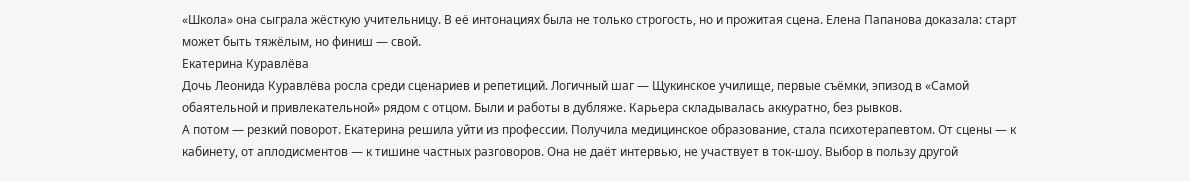«Школа» она сыграла жёсткую учительницу. В её интонациях была не только строгость, но и прожитая сцена. Елена Папанова доказала: старт может быть тяжёлым, но финиш — свой.
Екатерина Куравлёва
Дочь Леонида Куравлёва росла среди сценариев и репетиций. Логичный шаг — Щукинское училище, первые съёмки, эпизод в «Самой обаятельной и привлекательной» рядом с отцом. Были и работы в дубляже. Карьера складывалась аккуратно, без рывков.
А потом — резкий поворот. Екатерина решила уйти из профессии. Получила медицинское образование, стала психотерапевтом. От сцены — к кабинету, от аплодисментов — к тишине частных разговоров. Она не даёт интервью, не участвует в ток-шоу. Выбор в пользу другой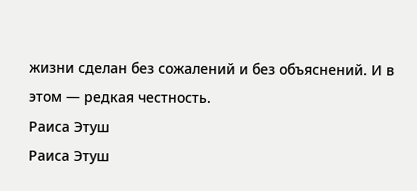жизни сделан без сожалений и без объяснений. И в этом — редкая честность.
Раиса Этуш
Раиса Этуш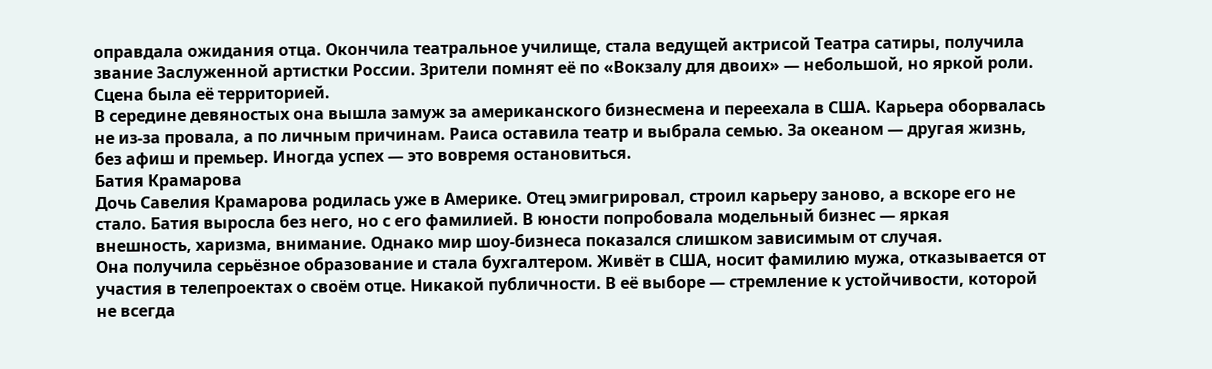оправдала ожидания отца. Окончила театральное училище, стала ведущей актрисой Театра сатиры, получила звание Заслуженной артистки России. Зрители помнят её по «Вокзалу для двоих» — небольшой, но яркой роли. Сцена была её территорией.
В середине девяностых она вышла замуж за американского бизнесмена и переехала в США. Карьера оборвалась не из-за провала, а по личным причинам. Раиса оставила театр и выбрала семью. За океаном — другая жизнь, без афиш и премьер. Иногда успех — это вовремя остановиться.
Батия Крамарова
Дочь Савелия Крамарова родилась уже в Америке. Отец эмигрировал, строил карьеру заново, а вскоре его не стало. Батия выросла без него, но с его фамилией. В юности попробовала модельный бизнес — яркая внешность, харизма, внимание. Однако мир шоу-бизнеса показался слишком зависимым от случая.
Она получила серьёзное образование и стала бухгалтером. Живёт в США, носит фамилию мужа, отказывается от участия в телепроектах о своём отце. Никакой публичности. В её выборе — стремление к устойчивости, которой не всегда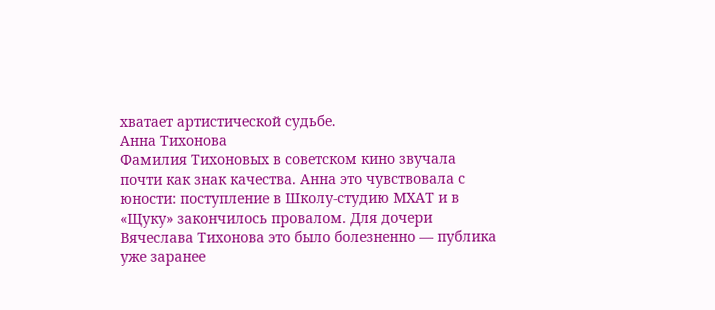хватает артистической судьбе.
Анна Тихонова
Фамилия Тихоновых в советском кино звучала почти как знак качества. Анна это чувствовала с юности: поступление в Школу-студию МХАТ и в «Щуку» закончилось провалом. Для дочери Вячеслава Тихонова это было болезненно — публика уже заранее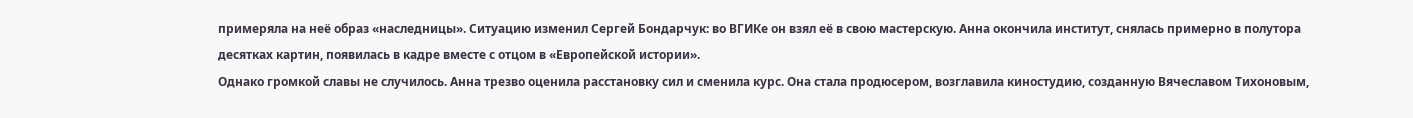примеряла на неё образ «наследницы». Ситуацию изменил Сергей Бондарчук: во ВГИКе он взял её в свою мастерскую. Анна окончила институт, снялась примерно в полутора десятках картин, появилась в кадре вместе с отцом в «Европейской истории».
Однако громкой славы не случилось. Анна трезво оценила расстановку сил и сменила курс. Она стала продюсером, возглавила киностудию, созданную Вячеславом Тихоновым,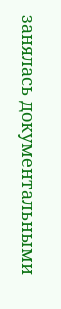занялась документальными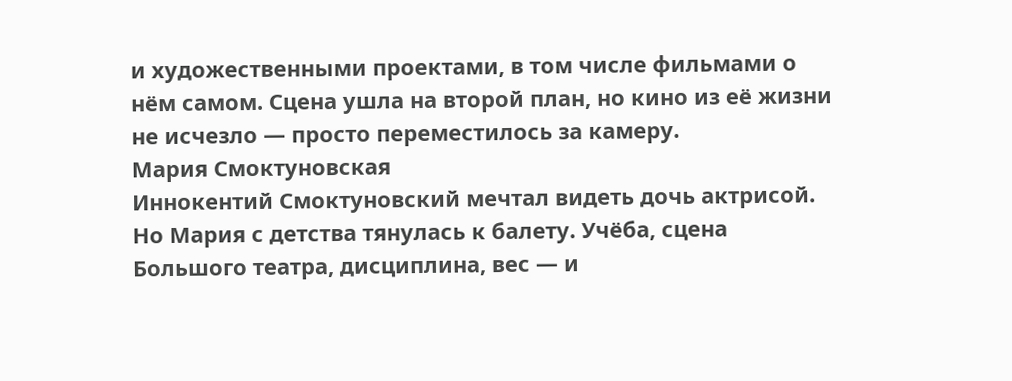и художественными проектами, в том числе фильмами о нём самом. Сцена ушла на второй план, но кино из её жизни не исчезло — просто переместилось за камеру.
Мария Смоктуновская
Иннокентий Смоктуновский мечтал видеть дочь актрисой. Но Мария с детства тянулась к балету. Учёба, сцена Большого театра, дисциплина, вес — и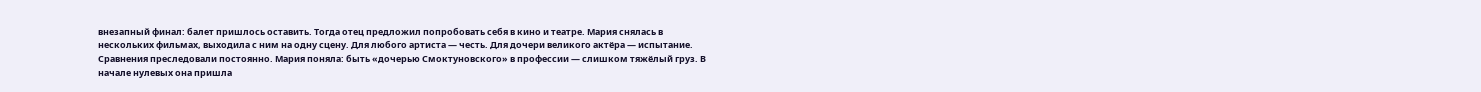внезапный финал: балет пришлось оставить. Тогда отец предложил попробовать себя в кино и театре. Мария снялась в нескольких фильмах, выходила с ним на одну сцену. Для любого артиста — честь. Для дочери великого актёра — испытание.
Сравнения преследовали постоянно. Мария поняла: быть «дочерью Смоктуновского» в профессии — слишком тяжёлый груз. В начале нулевых она пришла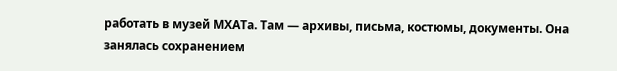работать в музей МХАТа. Там — архивы, письма, костюмы, документы. Она занялась сохранением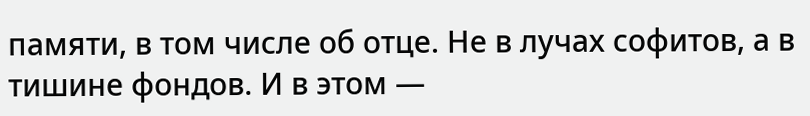памяти, в том числе об отце. Не в лучах софитов, а в тишине фондов. И в этом —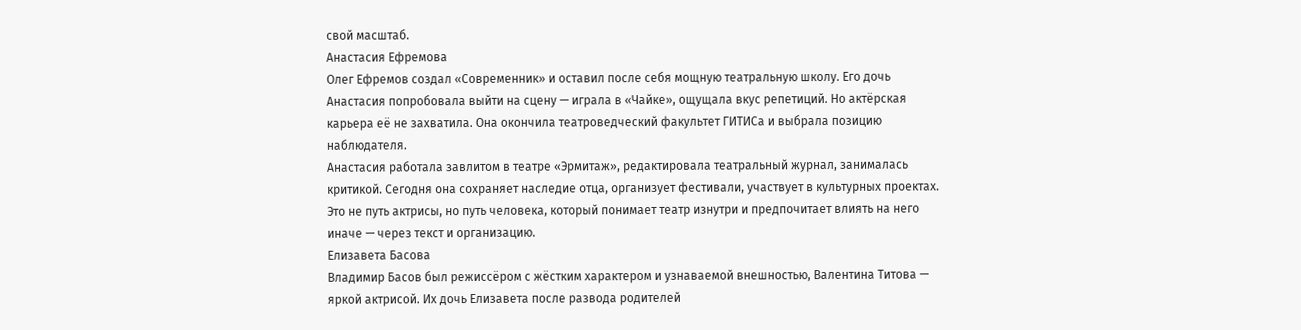свой масштаб.
Анастасия Ефремова
Олег Ефремов создал «Современник» и оставил после себя мощную театральную школу. Его дочь Анастасия попробовала выйти на сцену — играла в «Чайке», ощущала вкус репетиций. Но актёрская карьера её не захватила. Она окончила театроведческий факультет ГИТИСа и выбрала позицию наблюдателя.
Анастасия работала завлитом в театре «Эрмитаж», редактировала театральный журнал, занималась критикой. Сегодня она сохраняет наследие отца, организует фестивали, участвует в культурных проектах. Это не путь актрисы, но путь человека, который понимает театр изнутри и предпочитает влиять на него иначе — через текст и организацию.
Елизавета Басова
Владимир Басов был режиссёром с жёстким характером и узнаваемой внешностью, Валентина Титова — яркой актрисой. Их дочь Елизавета после развода родителей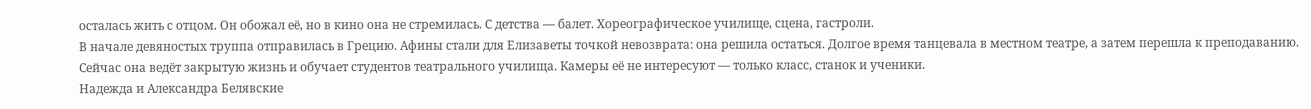осталась жить с отцом. Он обожал её, но в кино она не стремилась. С детства — балет. Хореографическое училище, сцена, гастроли.
В начале девяностых труппа отправилась в Грецию. Афины стали для Елизаветы точкой невозврата: она решила остаться. Долгое время танцевала в местном театре, а затем перешла к преподаванию. Сейчас она ведёт закрытую жизнь и обучает студентов театрального училища. Камеры её не интересуют — только класс, станок и ученики.
Надежда и Александра Белявские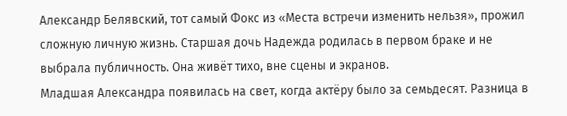Александр Белявский, тот самый Фокс из «Места встречи изменить нельзя», прожил сложную личную жизнь. Старшая дочь Надежда родилась в первом браке и не выбрала публичность. Она живёт тихо, вне сцены и экранов.
Младшая Александра появилась на свет, когда актёру было за семьдесят. Разница в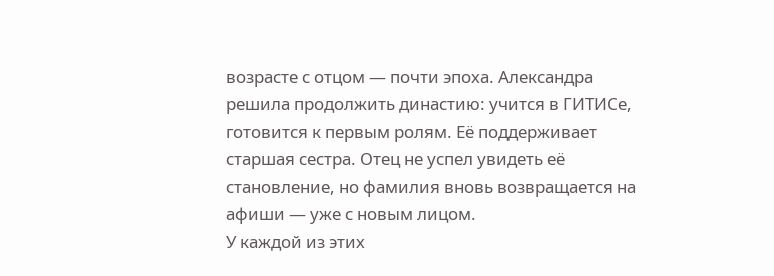возрасте с отцом — почти эпоха. Александра решила продолжить династию: учится в ГИТИСе, готовится к первым ролям. Её поддерживает старшая сестра. Отец не успел увидеть её становление, но фамилия вновь возвращается на афиши — уже с новым лицом.
У каждой из этих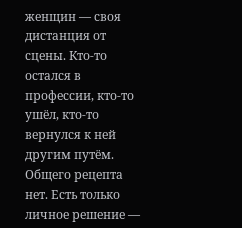женщин — своя дистанция от сцены. Кто-то остался в профессии, кто-то ушёл, кто-то вернулся к ней другим путём. Общего рецепта нет. Есть только личное решение —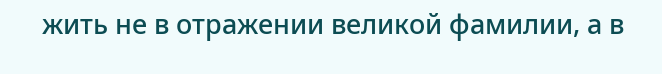жить не в отражении великой фамилии, а в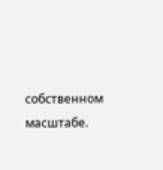собственном масштабе.